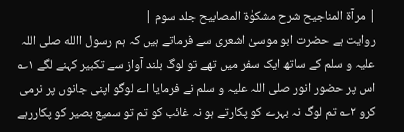| مرآۃ المناجیح شرح مشکوٰۃ المصابیح جلد سوم |
روایت ہے حضرت ابو موسیٰ اشعری سے فرماتے ہیں کہ ہم رسول االله صلی اللہ علیہ و سلم کے ساتھ ایک سفر میں تھے تو لوگ بلند آواز سے تکبیر کہنے لگے ۱؎ اس پر حضور انور صلی اللہ علیہ و سلم نے فرمایا اے لوگو اپنی جانوں پر نرمی کرو ۲؎ تم لوگ نہ بہرے کو پکارتے ہو نہ غائب کو تم تو سمیع بصیر کو پکاررہے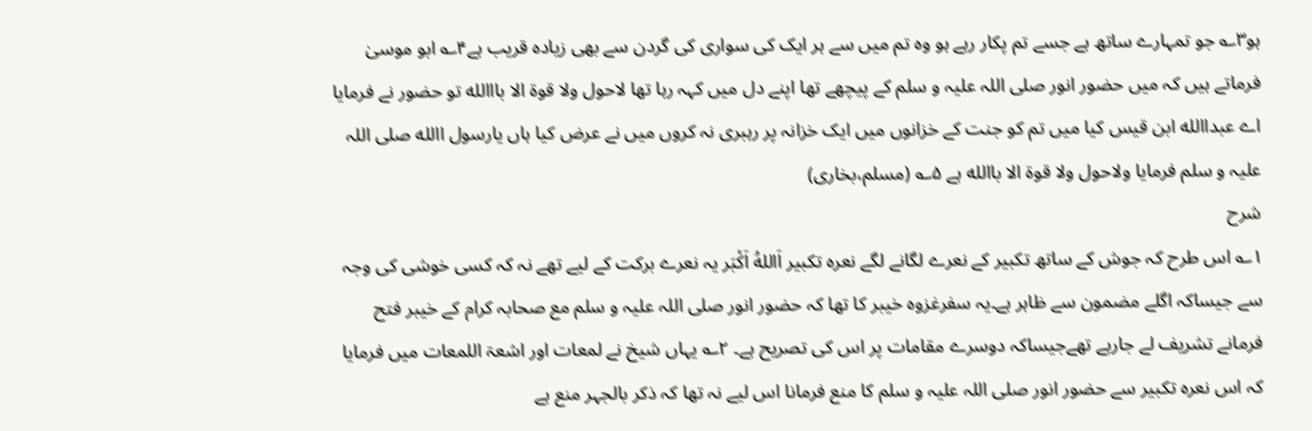ہو۳؎ جو تمہارے ساتھ ہے جسے تم پکار رہے ہو وہ تم میں سے ہر ایک کی سواری کی گردن سے بھی زیادہ قریب ہے۴؎ ابو موسیٰ فرماتے ہیں کہ میں حضور انور صلی اللہ علیہ و سلم کے پیچھے تھا اپنے دل میں کہہ رہا تھا لاحول ولا قوۃ الا بااالله تو حضور نے فرمایا اے عبداالله ابن قیس کیا میں تم کو جنت کے خزانوں میں ایک خزانہ پر رہبری نہ کروں میں نے عرض کیا ہاں یارسول االله صلی اللہ علیہ و سلم فرمایا ولاحول ولا قوۃ الا باالله ہے ۵؎ (مسلم،بخاری)
شرح
۱؎ اس طرح کہ جوش کے ساتھ تکبیر کے نعرے لگانے لگے نعرہ تکبیر اَاللهُ اَکْبَر یہ نعرے برکت کے لیے تھے نہ کہ کسی خوشی کی وجہ سے جیساکہ اگلے مضمون سے ظاہر ہے۔یہ سفرغزوہ خیبر کا تھا کہ حضور انور صلی اللہ علیہ و سلم مع صحابہ کرام کے خیبر فتح فرمانے تشریف لے جارہے تھےجیساکہ دوسرے مقامات پر اس کی تصریح ہے۔ ۲؎ یہاں شیخ نے لمعات اور اشعۃ اللمعات میں فرمایا کہ اس نعرہ تکبیر سے حضور انور صلی اللہ علیہ و سلم کا منع فرمانا اس لیے نہ تھا کہ ذکر بالجہر منع ہے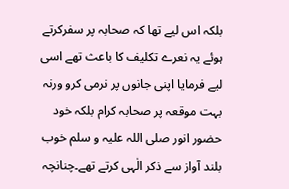بلکہ اس لیے تھا کہ صحابہ پر سفرکرتے ہوئے یہ نعرے تکلیف کا باعث تھے اسی لیے فرمایا اپنی جانوں پر نرمی کرو ورنہ بہت موقعہ پر صحابہ کرام بلکہ خود حضور انور صلی اللہ علیہ و سلم خوب بلند آواز سے ذکر الٰہی کرتے تھے۔چنانچہ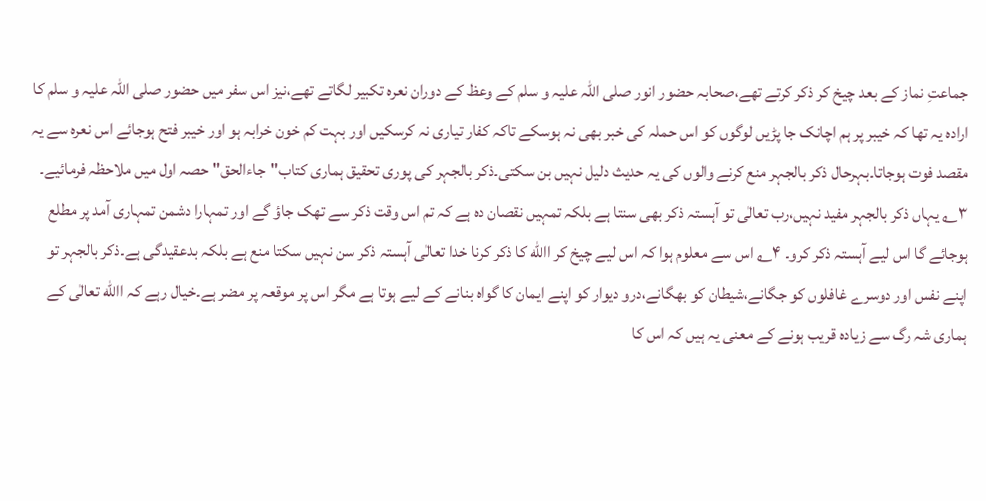جماعتِ نماز کے بعد چیخ کر ذکر کرتے تھے،صحابہ حضور انور صلی اللہ علیہ و سلم کے وعظ کے دوران نعرہ تکبیر لگاتے تھے،نیز اس سفر میں حضور صلی اللہ علیہ و سلم کا ارادہ یہ تھا کہ خیبر پر ہم اچانک جا پڑیں لوگوں کو اس حملہ کی خبر بھی نہ ہوسکے تاکہ کفار تیاری نہ کرسکیں اور بہت کم خون خرابہ ہو اور خیبر فتح ہوجائے اس نعرہ سے یہ مقصد فوت ہوجاتا۔بہرحال ذکر بالجہر منع کرنے والوں کی یہ حدیث دلیل نہیں بن سکتی۔ذکر بالجہر کی پوری تحقیق ہماری کتاب"جاءالحق"حصہ اول میں ملاحظہ فرمائیے۔ ۳؎ یہاں ذکر بالجہر مفید نہیں،رب تعالٰی تو آہستہ ذکر بھی سنتا ہے بلکہ تمہیں نقصان دہ ہے کہ تم اس وقت ذکر سے تھک جاؤ گے اور تمہارا دشمن تمہاری آمد پر مطلع ہوجائے گا اس لیے آہستہ ذکر کرو۔ ۴؎ اس سے معلوم ہوا کہ اس لیے چیخ کر االله کا ذکر کرنا خدا تعالٰی آہستہ ذکر سن نہیں سکتا منع ہے بلکہ بدعقیدگی ہے۔ذکر بالجہر تو اپنے نفس اور دوسرے غافلوں کو جگانے،شیطان کو بھگانے،درو دیوار کو اپنے ایمان کا گواہ بنانے کے لیے ہوتا ہے مگر اس پر موقعہ پر مضر ہے۔خیال رہے کہ االله تعالٰی کے ہماری شہ رگ سے زیادہ قریب ہونے کے معنی یہ ہیں کہ اس کا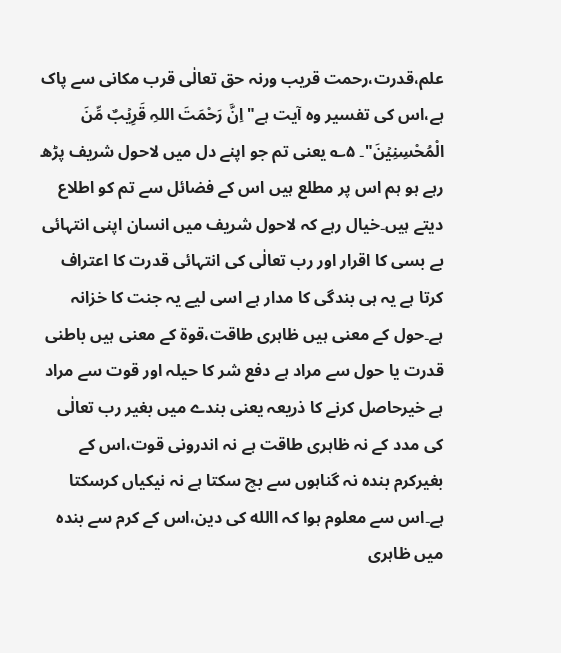علم،قدرت،رحمت قریب ورنہ حق تعالٰی قرب مکانی سے پاک ہے،اس کی تفسیر وہ آیت ہے"اِنَّ رَحْمَتَ اللہِ قَرِیۡبٌ مِّنَ الْمُحْسِنِیۡنَ"۔ ۵؎ یعنی تم جو اپنے دل میں لاحول شریف پڑھ رہے ہو ہم اس پر مطلع ہیں اس کے فضائل سے تم کو اطلاع دیتے ہیں۔خیال رہے کہ لاحول شریف میں انسان اپنی انتہائی بے بسی کا اقرار اور رب تعالٰی کی انتہائی قدرت کا اعتراف کرتا ہے یہ ہی بندگی کا مدار ہے اسی لیے یہ جنت کا خزانہ ہے۔حول کے معنی ہیں ظاہری طاقت،قوۃ کے معنی ہیں باطنی قدرت یا حول سے مراد ہے دفع شر کا حیلہ اور قوت سے مراد ہے خیرحاصل کرنے کا ذریعہ یعنی بندے میں بغیر رب تعالٰی کی مدد کے نہ ظاہری طاقت ہے نہ اندرونی قوت،اس کے بغیرکرم بندہ نہ گناہوں سے بچ سکتا ہے نہ نیکیاں کرسکتا ہے۔اس سے معلوم ہوا کہ االله کی دین،اس کے کرم سے بندہ میں ظاہری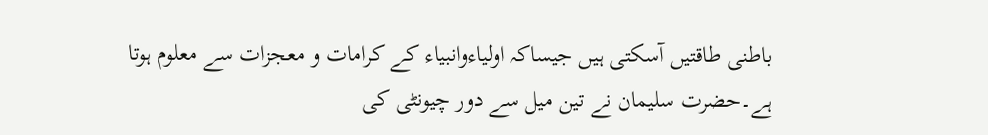باطنی طاقتیں آسکتی ہیں جیساکہ اولیاءوانبیاء کے کرامات و معجزات سے معلوم ہوتا ہے۔حضرت سلیمان نے تین میل سے دور چیونٹی کی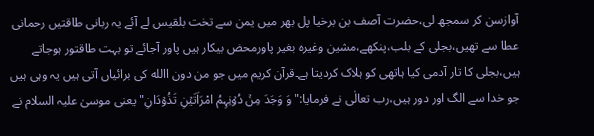آوازسن کر سمجھ لی،حضرت آصف بن برخیا پل بھر میں یمن سے تخت بلقیس لے آئے یہ ربانی طاقتیں رحمانی عطا سے تھیں،بجلی کے بلب،پنکھے،مشین وغیرہ بغیر پاورمحض بیکار ہیں پاور آجائے تو بہت طاقتور ہوجاتے ہیں،بجلی کا تار آدمی کیا ہاتھی کو ہلاک کردیتا ہے۔قرآن کریم میں جو من دون االله کی برائیاں آتی ہیں یہ وہی ہیں جو خدا سے الگ اور دور ہیں،رب تعالٰی نے فرمایا:"وَ وَجَدَ مِنۡ دُوۡنِہِمُ امْرَاَتَیۡنِ تَذُوۡدَانِ"یعنی موسیٰ علیہ السلام نے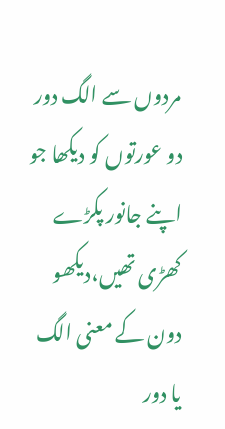مردوں سے الگ دور دو عورتوں کو دیکھا جو اپنے جانور پکڑے کھڑی تھیں،دیکھو دون کے معنی الگ یا دور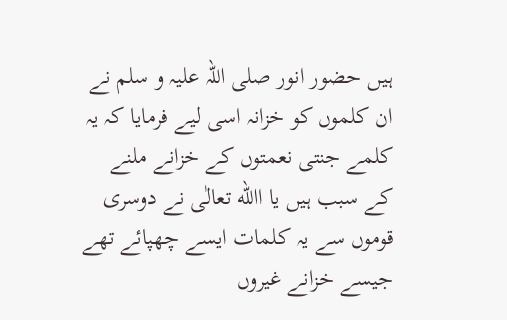ہیں حضور انور صلی اللہ علیہ و سلم نے ان کلموں کو خزانہ اسی لیے فرمایا کہ یہ کلمے جنتی نعمتوں کے خزانے ملنے کے سبب ہیں یا االله تعالٰی نے دوسری قوموں سے یہ کلمات ایسے چھپائے تھے جیسے خزانے غیروں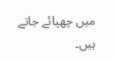میں چھپائے جاتے ہیں۔